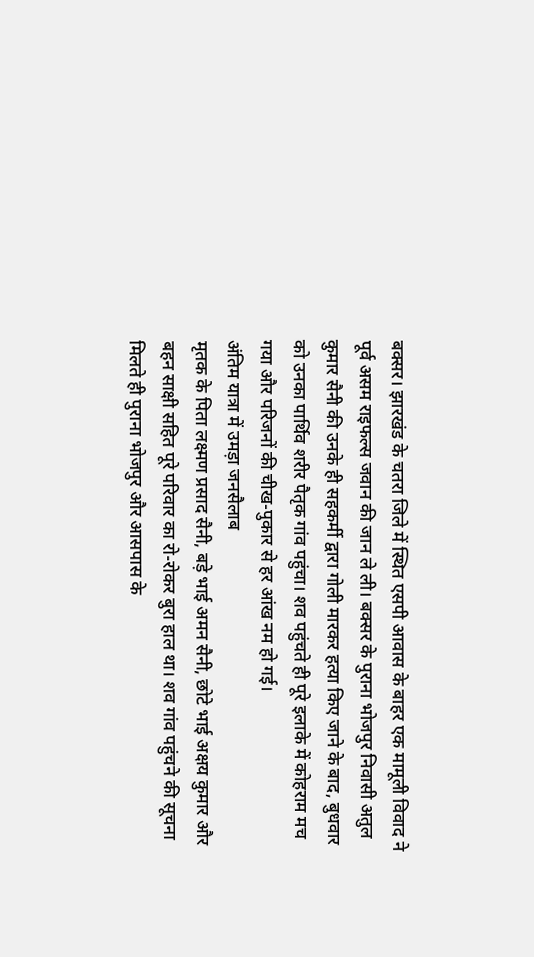बक्सर। झारखंड के चतरा जिले में स्थित एसपी आवास के बाहर एक मामूली विवाद ने पूर्व असम राइफल्स जवान की जान ले ली। बक्सर के पुराना भोजपुर निवासी अतुल कुमार सैनी की उनके ही सहकर्मी द्वारा गोली मारकर हत्या किए जाने के बाद, बुधवार को उनका पार्थिव शरीर पैतृक गांव पहुंचा। शव पहुंचते ही पूरे इलाके में कोहराम मच गया और परिजनों की चीख-पुकार से हर आंख नम हो गई।
अंतिम यात्रा में उमड़ा जनसैलाब
मृतक के पिता लक्ष्मण प्रसाद सैनी, बड़े भाई अमन सैनी, छोटे भाई अक्षय कुमार और बहन साक्षी सहित पूरे परिवार का रो-रोकर बुरा हाल था। शव गांव पहुंचने की सूचना मिलते ही पुराना भोजपुर और आसपास के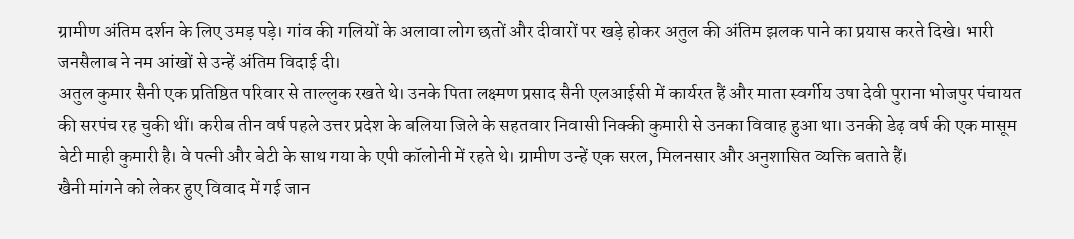ग्रामीण अंतिम दर्शन के लिए उमड़ पड़े। गांव की गलियों के अलावा लोग छतों और दीवारों पर खड़े होकर अतुल की अंतिम झलक पाने का प्रयास करते दिखे। भारी जनसैलाब ने नम आंखों से उन्हें अंतिम विदाई दी।
अतुल कुमार सैनी एक प्रतिष्ठित परिवार से ताल्लुक रखते थे। उनके पिता लक्ष्मण प्रसाद सैनी एलआईसी में कार्यरत हैं और माता स्वर्गीय उषा देवी पुराना भोजपुर पंचायत की सरपंच रह चुकी थीं। करीब तीन वर्ष पहले उत्तर प्रदेश के बलिया जिले के सहतवार निवासी निक्की कुमारी से उनका विवाह हुआ था। उनकी डेढ़ वर्ष की एक मासूम बेटी माही कुमारी है। वे पत्नी और बेटी के साथ गया के एपी कॉलोनी में रहते थे। ग्रामीण उन्हें एक सरल, मिलनसार और अनुशासित व्यक्ति बताते हैं।
खैनी मांगने को लेकर हुए विवाद में गई जान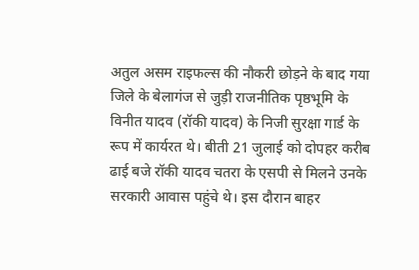अतुल असम राइफल्स की नौकरी छोड़ने के बाद गया जिले के बेलागंज से जुड़ी राजनीतिक पृष्ठभूमि के विनीत यादव (रॉकी यादव) के निजी सुरक्षा गार्ड के रूप में कार्यरत थे। बीती 21 जुलाई को दोपहर करीब ढाई बजे रॉकी यादव चतरा के एसपी से मिलने उनके सरकारी आवास पहुंचे थे। इस दौरान बाहर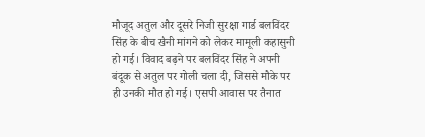मौजूद अतुल और दूसरे निजी सुरक्षा गार्ड बलविंदर सिंह के बीच खैनी मांगने को लेकर मामूली कहासुनी हो गई। विवाद बढ़ने पर बलविंदर सिंह ने अपनी बंदूक से अतुल पर गोली चला दी, जिससे मौके पर ही उनकी मौत हो गई। एसपी आवास पर तैनात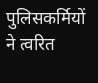पुलिसकर्मियों ने त्वरित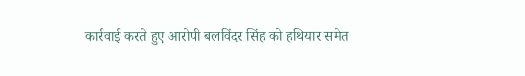कार्रवाई करते हुए आरोपी बलविंदर सिंह को हथियार समेत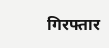गिरफ्तार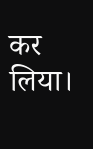कर लिया।